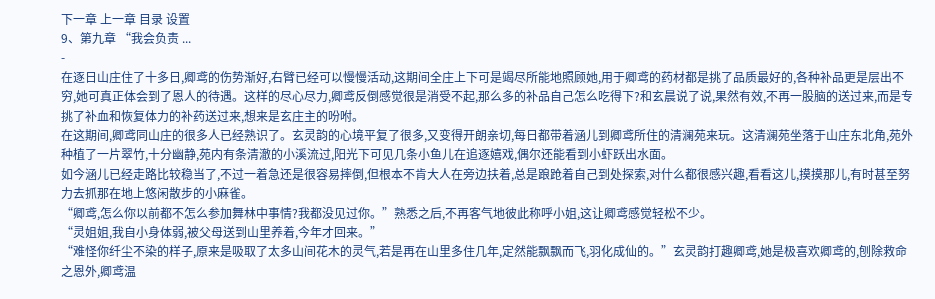下一章 上一章 目录 设置
9、第九章 “我会负责 ...
-
在逐日山庄住了十多日,卿鸢的伤势渐好,右臂已经可以慢慢活动,这期间全庄上下可是竭尽所能地照顾她,用于卿鸢的药材都是挑了品质最好的,各种补品更是层出不穷,她可真正体会到了恩人的待遇。这样的尽心尽力,卿鸢反倒感觉很是消受不起,那么多的补品自己怎么吃得下?和玄晨说了说,果然有效,不再一股脑的送过来,而是专挑了补血和恢复体力的补药送过来,想来是玄庄主的吩咐。
在这期间,卿鸢同山庄的很多人已经熟识了。玄灵韵的心境平复了很多,又变得开朗亲切,每日都带着涵儿到卿鸢所住的清澜苑来玩。这清澜苑坐落于山庄东北角,苑外种植了一片翠竹,十分幽静,苑内有条清澈的小溪流过,阳光下可见几条小鱼儿在追逐嬉戏,偶尔还能看到小虾跃出水面。
如今涵儿已经走路比较稳当了,不过一着急还是很容易摔倒,但根本不肯大人在旁边扶着,总是踉跄着自己到处探索,对什么都很感兴趣,看看这儿,摸摸那儿,有时甚至努力去抓那在地上悠闲散步的小麻雀。
“卿鸢,怎么你以前都不怎么参加舞林中事情?我都没见过你。”熟悉之后,不再客气地彼此称呼小姐,这让卿鸢感觉轻松不少。
“灵姐姐,我自小身体弱,被父母送到山里养着,今年才回来。”
“难怪你纤尘不染的样子,原来是吸取了太多山间花木的灵气,若是再在山里多住几年,定然能飘飘而飞,羽化成仙的。”玄灵韵打趣卿鸢,她是极喜欢卿鸢的,刨除救命之恩外,卿鸢温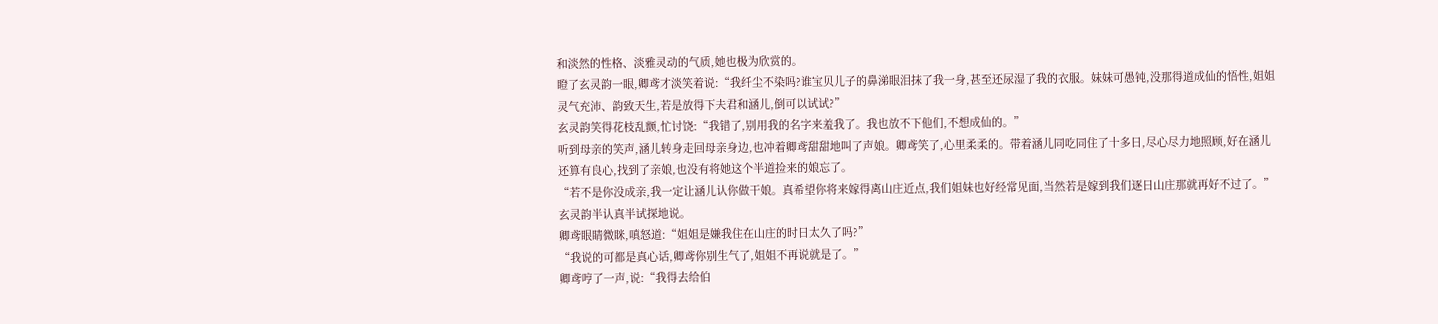和淡然的性格、淡雅灵动的气质,她也极为欣赏的。
瞪了玄灵韵一眼,卿鸢才淡笑着说:“我纤尘不染吗?谁宝贝儿子的鼻涕眼泪抹了我一身,甚至还尿湿了我的衣服。妹妹可愚钝,没那得道成仙的悟性,姐姐灵气充沛、韵致天生,若是放得下夫君和涵儿,倒可以试试?”
玄灵韵笑得花枝乱颤,忙讨饶:“我错了,别用我的名字来羞我了。我也放不下他们,不想成仙的。”
听到母亲的笑声,涵儿转身走回母亲身边,也冲着卿鸢甜甜地叫了声娘。卿鸢笑了,心里柔柔的。带着涵儿同吃同住了十多日,尽心尽力地照顾,好在涵儿还算有良心,找到了亲娘,也没有将她这个半道捡来的娘忘了。
“若不是你没成亲,我一定让涵儿认你做干娘。真希望你将来嫁得离山庄近点,我们姐妹也好经常见面,当然若是嫁到我们逐日山庄那就再好不过了。”玄灵韵半认真半试探地说。
卿鸢眼睛微眯,嗔怒道:“姐姐是嫌我住在山庄的时日太久了吗?”
“我说的可都是真心话,卿鸢你别生气了,姐姐不再说就是了。”
卿鸢哼了一声,说:“我得去给伯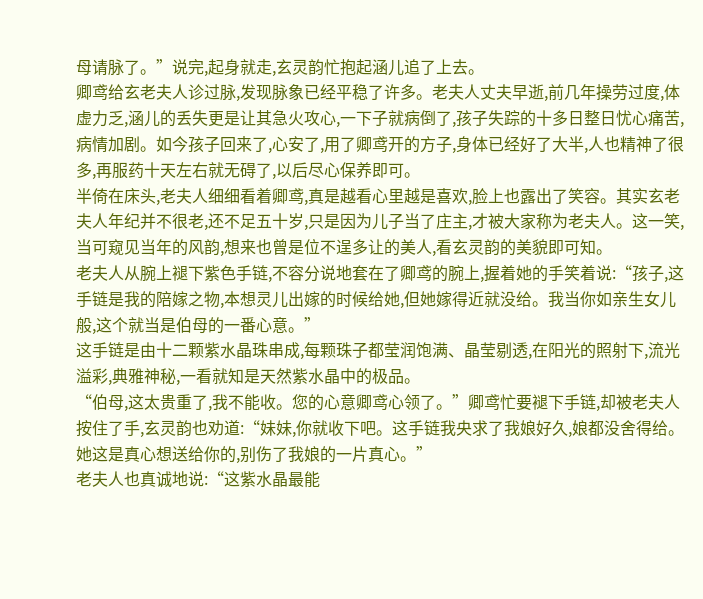母请脉了。”说完,起身就走,玄灵韵忙抱起涵儿追了上去。
卿鸢给玄老夫人诊过脉,发现脉象已经平稳了许多。老夫人丈夫早逝,前几年操劳过度,体虚力乏,涵儿的丢失更是让其急火攻心,一下子就病倒了,孩子失踪的十多日整日忧心痛苦,病情加剧。如今孩子回来了,心安了,用了卿鸢开的方子,身体已经好了大半,人也精神了很多,再服药十天左右就无碍了,以后尽心保养即可。
半倚在床头,老夫人细细看着卿鸢,真是越看心里越是喜欢,脸上也露出了笑容。其实玄老夫人年纪并不很老,还不足五十岁,只是因为儿子当了庄主,才被大家称为老夫人。这一笑,当可窥见当年的风韵,想来也曾是位不逞多让的美人,看玄灵韵的美貌即可知。
老夫人从腕上褪下紫色手链,不容分说地套在了卿鸢的腕上,握着她的手笑着说:“孩子,这手链是我的陪嫁之物,本想灵儿出嫁的时候给她,但她嫁得近就没给。我当你如亲生女儿般,这个就当是伯母的一番心意。”
这手链是由十二颗紫水晶珠串成,每颗珠子都莹润饱满、晶莹剔透,在阳光的照射下,流光溢彩,典雅神秘,一看就知是天然紫水晶中的极品。
“伯母,这太贵重了,我不能收。您的心意卿鸢心领了。”卿鸢忙要褪下手链,却被老夫人按住了手,玄灵韵也劝道:“妹妹,你就收下吧。这手链我央求了我娘好久,娘都没舍得给。她这是真心想送给你的,别伤了我娘的一片真心。”
老夫人也真诚地说:“这紫水晶最能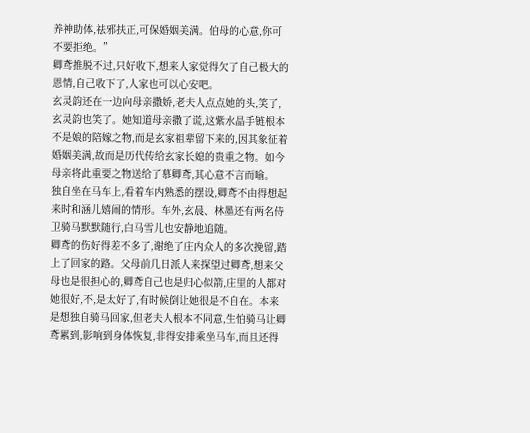养神助体,祛邪扶正,可保婚姻美满。伯母的心意,你可不要拒绝。”
卿鸢推脱不过,只好收下,想来人家觉得欠了自己极大的恩情,自己收下了,人家也可以心安吧。
玄灵韵还在一边向母亲撒娇,老夫人点点她的头,笑了,玄灵韵也笑了。她知道母亲撒了谎,这紫水晶手链根本不是娘的陪嫁之物,而是玄家祖辈留下来的,因其象征着婚姻美满,故而是历代传给玄家长媳的贵重之物。如今母亲将此重要之物送给了慕卿鸢,其心意不言而喻。
独自坐在马车上,看着车内熟悉的摆设,卿鸢不由得想起来时和涵儿嬉闹的情形。车外,玄晨、林墨还有两名侍卫骑马默默随行,白马雪儿也安静地追随。
卿鸢的伤好得差不多了,谢绝了庄内众人的多次挽留,踏上了回家的路。父母前几日派人来探望过卿鸢,想来父母也是很担心的,卿鸢自己也是归心似箭,庄里的人都对她很好,不,是太好了,有时候倒让她很是不自在。本来是想独自骑马回家,但老夫人根本不同意,生怕骑马让卿鸢累到,影响到身体恢复,非得安排乘坐马车,而且还得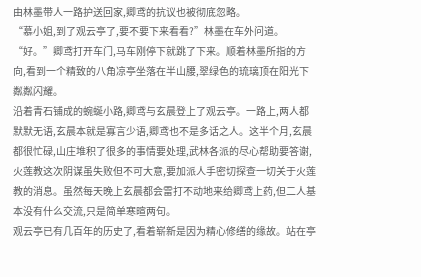由林墨带人一路护送回家,卿鸢的抗议也被彻底忽略。
“慕小姐,到了观云亭了,要不要下来看看?”林墨在车外问道。
“好。”卿鸢打开车门,马车刚停下就跳了下来。顺着林墨所指的方向,看到一个精致的八角凉亭坐落在半山腰,翠绿色的琉璃顶在阳光下粼粼闪耀。
沿着青石铺成的蜿蜒小路,卿鸢与玄晨登上了观云亭。一路上,两人都默默无语,玄晨本就是寡言少语,卿鸢也不是多话之人。这半个月,玄晨都很忙碌,山庄堆积了很多的事情要处理,武林各派的尽心帮助要答谢,火莲教这次阴谋虽失败但不可大意,要加派人手密切探查一切关于火莲教的消息。虽然每天晚上玄晨都会雷打不动地来给卿鸢上药,但二人基本没有什么交流,只是简单寒暄两句。
观云亭已有几百年的历史了,看着崭新是因为精心修缮的缘故。站在亭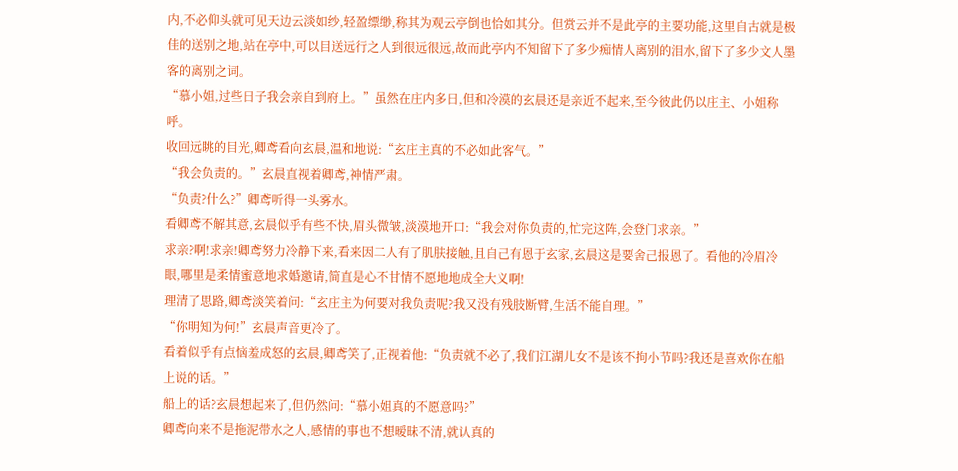内,不必仰头就可见天边云淡如纱,轻盈缥缈,称其为观云亭倒也恰如其分。但赏云并不是此亭的主要功能,这里自古就是极佳的送别之地,站在亭中,可以目送远行之人到很远很远,故而此亭内不知留下了多少痴情人离别的泪水,留下了多少文人墨客的离别之词。
“慕小姐,过些日子我会亲自到府上。”虽然在庄内多日,但和冷漠的玄晨还是亲近不起来,至今彼此仍以庄主、小姐称呼。
收回远眺的目光,卿鸢看向玄晨,温和地说:“玄庄主真的不必如此客气。”
“我会负责的。”玄晨直视着卿鸢,神情严肃。
“负责?什么?”卿鸢听得一头雾水。
看卿鸢不解其意,玄晨似乎有些不快,眉头微皱,淡漠地开口:“我会对你负责的,忙完这阵,会登门求亲。”
求亲?啊!求亲!卿鸢努力冷静下来,看来因二人有了肌肤接触,且自己有恩于玄家,玄晨这是要舍己报恩了。看他的冷眉冷眼,哪里是柔情蜜意地求婚邀请,简直是心不甘情不愿地地成全大义啊!
理清了思路,卿鸢淡笑着问:“玄庄主为何要对我负责呢?我又没有残肢断臂,生活不能自理。”
“你明知为何!”玄晨声音更冷了。
看着似乎有点恼羞成怒的玄晨,卿鸢笑了,正视着他:“负责就不必了,我们江湖儿女不是该不拘小节吗?我还是喜欢你在船上说的话。”
船上的话?玄晨想起来了,但仍然问:“慕小姐真的不愿意吗?”
卿鸢向来不是拖泥带水之人,感情的事也不想暧昧不清,就认真的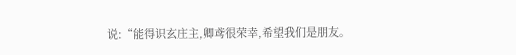说:“能得识玄庄主,卿鸢很荣幸,希望我们是朋友。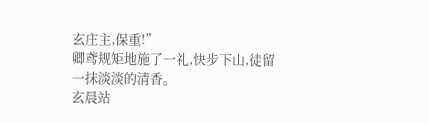玄庄主,保重!”
卿鸢规矩地施了一礼,快步下山,徒留一抹淡淡的清香。
玄晨站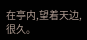在亭内,望着天边,很久。